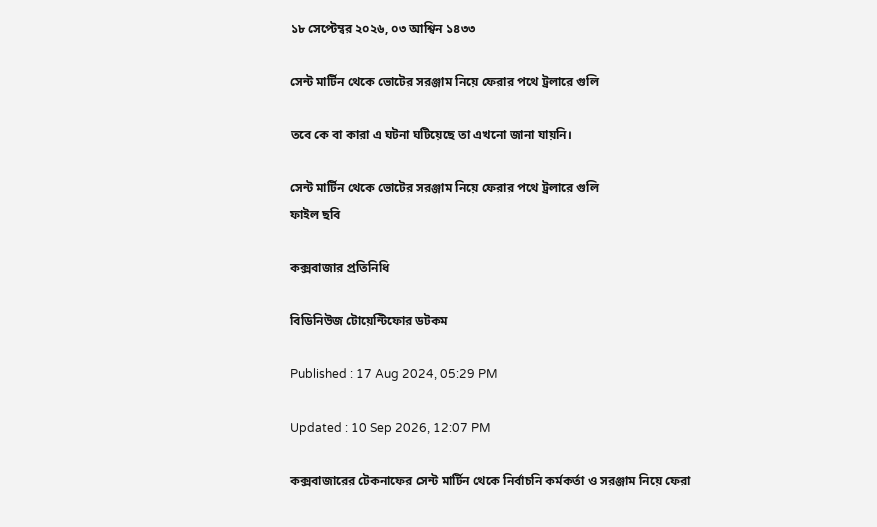১৮ সেপ্টেম্বর ২০২৬, ০৩ আশ্বিন ১৪৩৩

সেন্ট মার্টিন থেকে ভোটের সরঞ্জাম নিয়ে ফেরার পথে ট্রলারে গুলি

তবে কে বা কারা এ ঘটনা ঘটিয়েছে তা এখনো জানা যায়নি।

সেন্ট মার্টিন থেকে ভোটের সরঞ্জাম নিয়ে ফেরার পথে ট্রলারে গুলি
ফাইল ছবি

কক্সবাজার প্রতিনিধি

বিডিনিউজ টোয়েন্টিফোর ডটকম

Published : 17 Aug 2024, 05:29 PM

Updated : 10 Sep 2026, 12:07 PM

কক্সবাজারের টেকনাফের সেন্ট মার্টিন থেকে নির্বাচনি কর্মকর্তা ও সরঞ্জাম নিয়ে ফেরা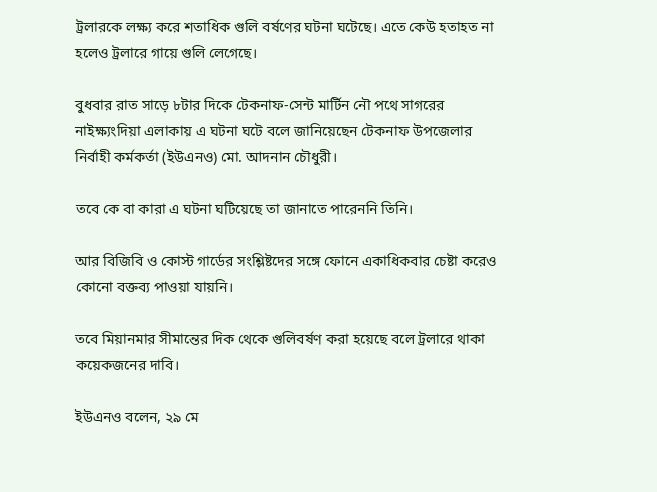ট্রলারকে লক্ষ্য করে শতাধিক গুলি বর্ষণের ঘটনা ঘটেছে। এতে কেউ হতাহত না হলেও ট্রলারে গায়ে গুলি লেগেছে।

বুধবার রাত সাড়ে ৮টার দিকে টেকনাফ-সেন্ট মার্টিন নৌ পথে সাগরের নাইক্ষ্যংদিয়া এলাকায় এ ঘটনা ঘটে বলে জানিয়েছেন টেকনাফ উপজেলার নির্বাহী কর্মকর্তা (ইউএনও) মো. আদনান চৌধুরী।

তবে কে বা কারা এ ঘটনা ঘটিয়েছে তা জানাতে পারেননি তিনি।

আর বিজিবি ও কোস্ট গার্ডের সংশ্লিষ্টদের সঙ্গে ফোনে একাধিকবার চেষ্টা করেও কোনো বক্তব্য পাওয়া যায়নি।

তবে মিয়ানমার সীমান্তের দিক থেকে গুলিবর্ষণ করা হয়েছে বলে ট্রলারে থাকা কয়েকজনের দাবি।

ইউএনও বলেন, ২৯ মে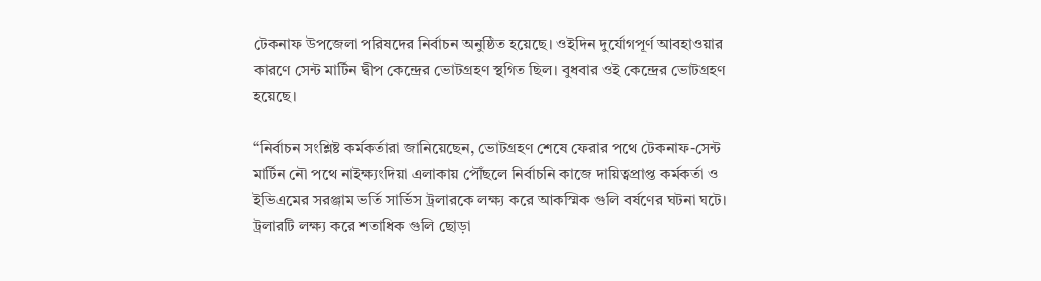টেকনাফ উপজেলা পরিষদের নির্বাচন অনুষ্ঠিত হয়েছে। ওইদিন দুর্যোগপূর্ণ আবহাওয়ার কারণে সেন্ট মার্টিন দ্বীপ কেন্দ্রের ভোটগ্রহণ স্থগিত ছিল। বুধবার ওই কেন্দ্রের ভোটগ্রহণ হয়েছে।

“নির্বাচন সংশ্লিষ্ট কর্মকর্তারা জানিয়েছেন, ভোটগ্রহণ শেষে ফেরার পথে টেকনাফ-সেন্ট মার্টিন নৌ পথে নাইক্ষ্যংদিয়া এলাকায় পৌঁছলে নির্বাচনি কাজে দায়িত্বপ্রাপ্ত কর্মকর্তা ও ইভিএমের সরঞ্জাম ভর্তি সার্ভিস ট্রলারকে লক্ষ্য করে আকস্মিক গুলি বর্ষণের ঘটনা ঘটে। ট্রলারটি লক্ষ্য করে শতাধিক গুলি ছোড়া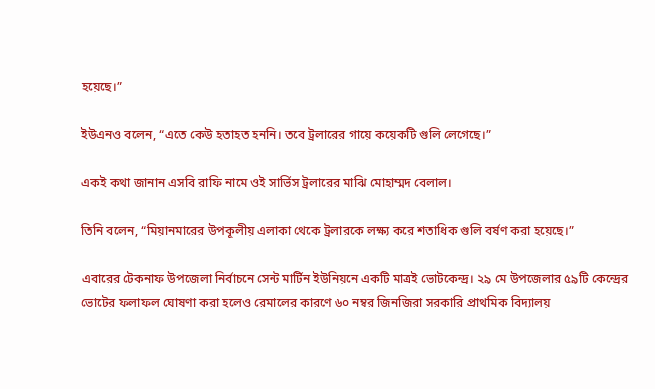হয়েছে।”

ইউএনও বলেন, “এতে কেউ হতাহত হননি। তবে ট্রলারের গায়ে কয়েকটি গুলি লেগেছে।”

একই কথা জানান এসবি রাফি নামে ওই সার্ভিস ট্রলারের মাঝি মোহাম্মদ বেলাল।

তিনি বলেন, “মিয়ানমারের উপকূলীয় এলাকা থেকে ট্রলারকে লক্ষ্য করে শতাধিক গুলি বর্ষণ করা হয়েছে।”

এবারের টেকনাফ উপজেলা নির্বাচনে সেন্ট মার্টিন ইউনিয়নে একটি মাত্রই ভোটকেন্দ্র। ২৯ মে উপজেলার ৫৯টি কেন্দ্রের ভোটের ফলাফল ঘোষণা করা হলেও রেমালের কারণে ৬০ নম্বর জিনজিরা সরকারি প্রাথমিক বিদ্যালয়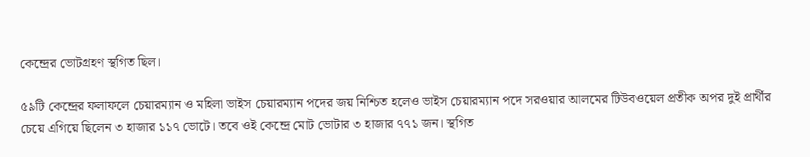কেন্দ্রের ভোটগ্রহণ স্থগিত ছিল।

৫৯টি কেন্দ্রের ফলাফলে চেয়ারম্যান ও মহিলা ভাইস চেয়ারম্যান পদের জয় নিশ্চিত হলেও ভাইস চেয়ারম্যান পদে সরওয়ার আলমের টিউবওয়েল প্রতীক অপর দুই প্রার্থীর চেয়ে এগিয়ে ছিলেন ৩ হাজার ১১৭ ভোটে। তবে ওই কেন্দ্রে মোট ভোটার ৩ হাজার ৭৭১ জন। স্থগিত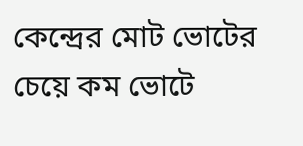কেন্দ্রের মোট ভোটের চেয়ে কম ভোটে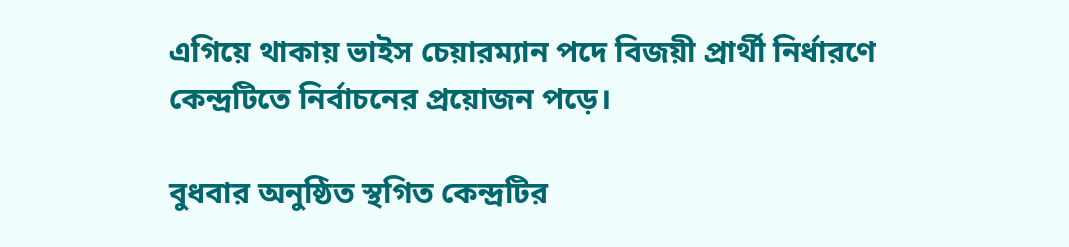এগিয়ে থাকায় ভাইস চেয়ারম্যান পদে বিজয়ী প্রার্থী নির্ধারণে কেন্দ্রটিতে নির্বাচনের প্রয়োজন পড়ে।

বুধবার অনুষ্ঠিত স্থগিত কেন্দ্রটির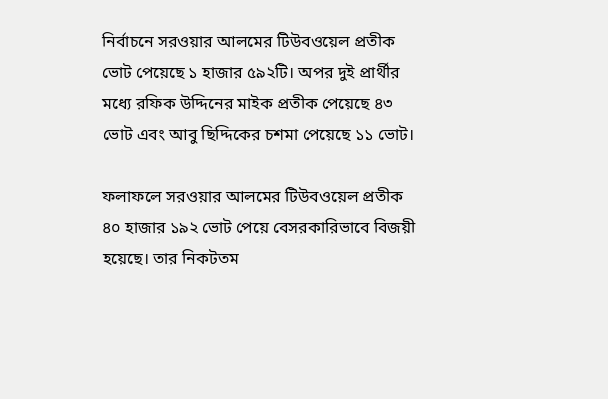নির্বাচনে সরওয়ার আলমের টিউবওয়েল প্রতীক ভোট পেয়েছে ১ হাজার ৫৯২টি। অপর দুই প্রার্থীর মধ্যে রফিক উদ্দিনের মাইক প্রতীক পেয়েছে ৪৩ ভোট এবং আবু ছিদ্দিকের চশমা পেয়েছে ১১ ভোট।

ফলাফলে সরওয়ার আলমের টিউবওয়েল প্রতীক ৪০ হাজার ১৯২ ভোট পেয়ে বেসরকারিভাবে বিজয়ী হয়েছে। তার নিকটতম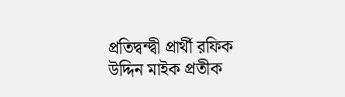প্রতিদ্বন্দ্বী প্রার্থী রফিক উদ্দিন মাইক প্রতীক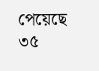পেয়েছে ৩৫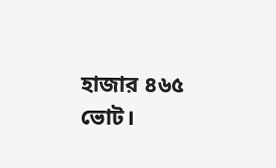হাজার ৪৬৫ ভোট।